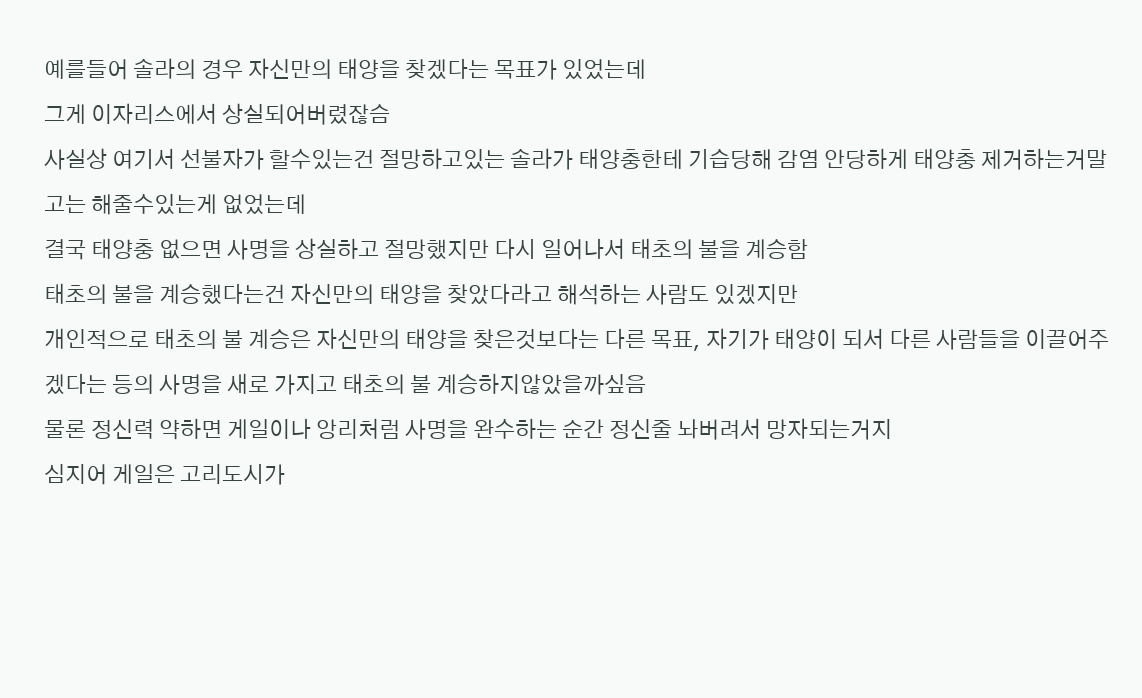예를들어 솔라의 경우 자신만의 태양을 찾겠다는 목표가 있었는데
그게 이자리스에서 상실되어버렸잖슴
사실상 여기서 선불자가 할수있는건 절망하고있는 솔라가 태양충한테 기습당해 감염 안당하게 태양충 제거하는거말고는 해줄수있는게 없었는데
결국 태양충 없으면 사명을 상실하고 절망했지만 다시 일어나서 태초의 불을 계승함
태초의 불을 계승했다는건 자신만의 태양을 찾았다라고 해석하는 사람도 있겠지만
개인적으로 태초의 불 계승은 자신만의 태양을 찾은것보다는 다른 목표, 자기가 태양이 되서 다른 사람들을 이끌어주겠다는 등의 사명을 새로 가지고 태초의 불 계승하지않았을까싶음
물론 정신력 약하면 게일이나 앙리처럼 사명을 완수하는 순간 정신줄 놔버려서 망자되는거지
심지어 게일은 고리도시가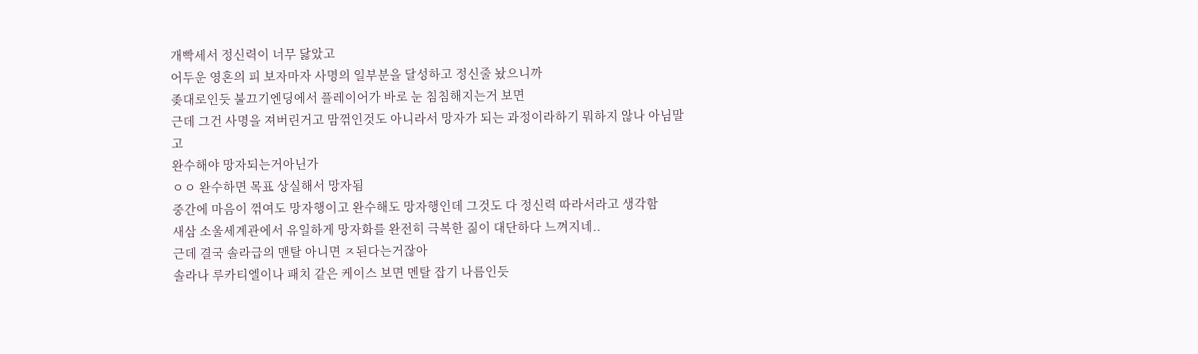개빡세서 정신력이 너무 닳았고
어두운 영혼의 피 보자마자 사명의 일부분을 달성하고 정신줄 놨으니까
좆대로인듯 불끄기엔딩에서 플레이어가 바로 눈 침침해지는거 보면
근데 그건 사명을 져버린거고 맘꺾인것도 아니라서 망자가 되는 과정이라하기 뭐하지 않나 아님말고
완수해야 망자되는거아닌가
ㅇㅇ 완수하면 목표 상실해서 망자됨
중간에 마음이 꺾여도 망자행이고 완수해도 망자행인데 그것도 다 정신력 따라서라고 생각함
새삼 소울세계관에서 유일하게 망자화를 완전히 극복한 짊이 대단하다 느껴지네..
근데 결국 솔라급의 맨탈 아니면 ㅈ된다는거잖아
솔라나 루카티엘이나 패치 같은 케이스 보면 멘탈 잡기 나름인듯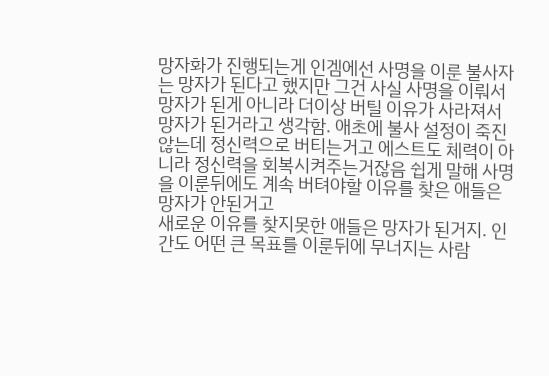망자화가 진행되는게 인겜에선 사명을 이룬 불사자는 망자가 된다고 했지만 그건 사실 사명을 이뤄서 망자가 된게 아니라 더이상 버틸 이유가 사라져서 망자가 된거라고 생각함. 애초에 불사 설정이 죽진 않는데 정신력으로 버티는거고 에스트도 체력이 아니라 정신력을 회복시켜주는거잖음 쉽게 말해 사명을 이룬뒤에도 계속 버텨야할 이유를 찾은 애들은 망자가 안된거고
새로운 이유를 찾지못한 애들은 망자가 된거지. 인간도 어떤 큰 목표를 이룬뒤에 무너지는 사람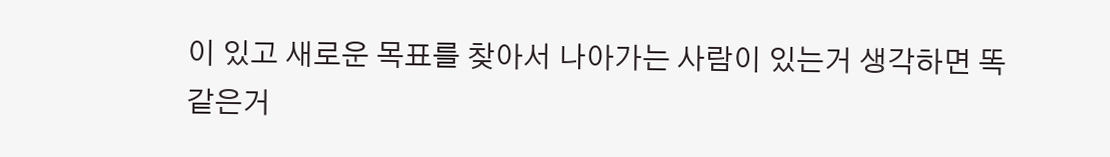이 있고 새로운 목표를 찾아서 나아가는 사람이 있는거 생각하면 똑같은거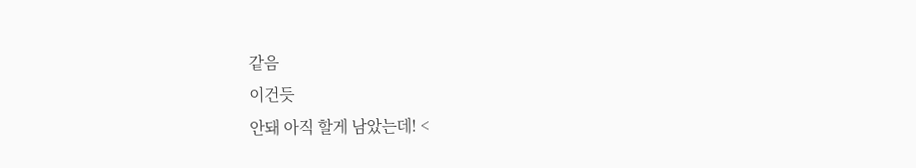같음
이건듯
안돼 아직 할게 남았는데! <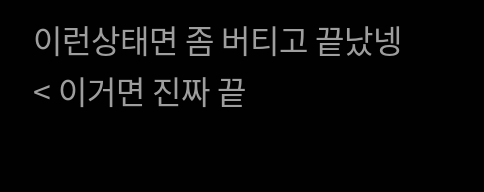이런상태면 좀 버티고 끝났넹 < 이거면 진짜 끝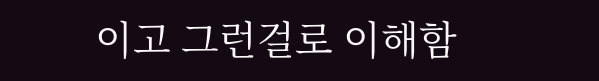이고 그런걸로 이해함